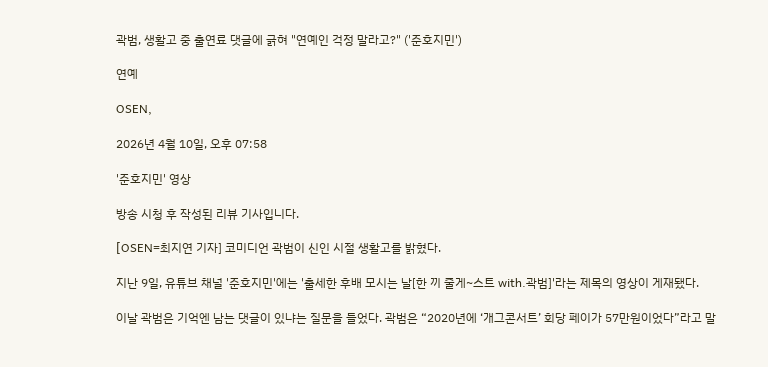곽범, 생활고 중 출연료 댓글에 긁혀 "연예인 걱정 말라고?" ('준호지민')

연예

OSEN,

2026년 4월 10일, 오후 07:58

'준호지민' 영상

방송 시청 후 작성된 리뷰 기사입니다.

[OSEN=최지연 기자] 코미디언 곽범이 신인 시절 생활고를 밝혔다.

지난 9일, 유튜브 채널 '준호지민'에는 '출세한 후배 모시는 날[한 끼 줄게~스트 with.곽범]'라는 제목의 영상이 게재됐다.

이날 곽범은 기억엔 남는 댓글이 있냐는 질문을 들었다. 곽범은 “2020년에 ‘개그콘서트’ 회당 페이가 57만원이었다”라고 말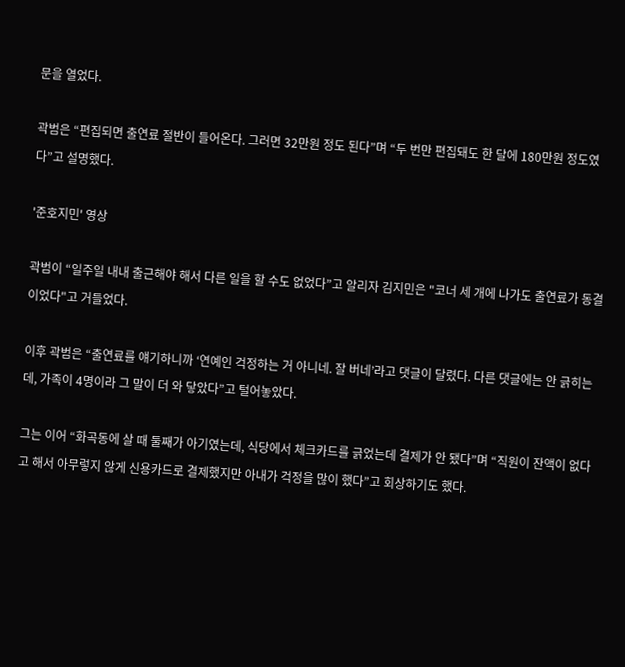문을 열었다.

곽범은 “편집되면 출연료 절반이 들어온다. 그러면 32만원 정도 된다”며 “두 번만 편집돼도 한 달에 180만원 정도였다”고 설명했다.

'준호지민' 영상

곽범이 “일주일 내내 출근해야 해서 다른 일을 할 수도 없었다”고 알리자 김지민은 "코너 세 개에 나가도 출연료가 동결이었다"고 거들었다.

이후 곽범은 “출연료를 얘기하니까 ‘연예인 걱정하는 거 아니네. 잘 버네’라고 댓글이 달렸다. 다른 댓글에는 안 긁히는데, 가족이 4명이라 그 말이 더 와 닿았다”고 털어놓았다.

그는 이어 “화곡동에 살 때 둘째가 아기였는데, 식당에서 체크카드를 긁었는데 결제가 안 됐다”며 “직원이 잔액이 없다고 해서 아무렇지 않게 신용카드로 결제했지만 아내가 걱정을 많이 했다”고 회상하기도 했다.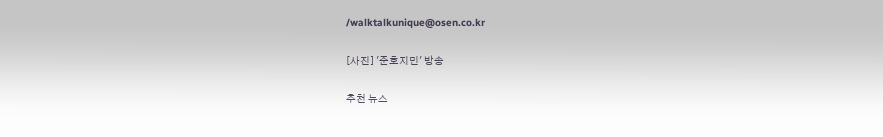/walktalkunique@osen.co.kr

[사진] '준호지민' 방송

추천 뉴스